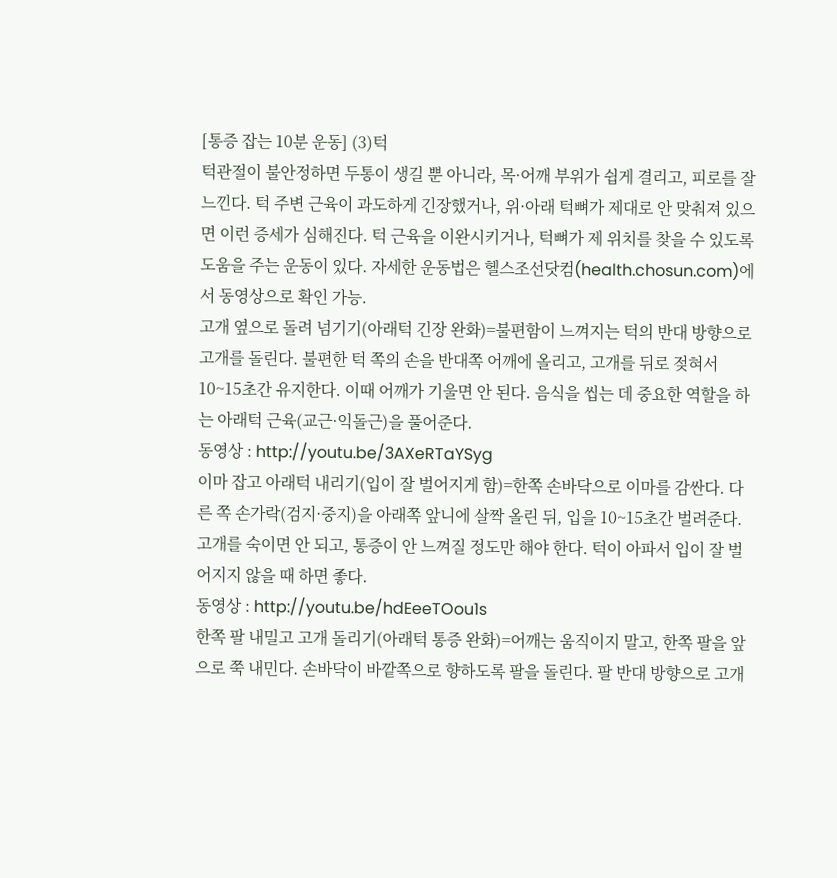[통증 잡는 10분 운동] (3)턱
턱관절이 불안정하면 두통이 생길 뿐 아니라, 목·어깨 부위가 쉽게 결리고, 피로를 잘 느낀다. 턱 주변 근육이 과도하게 긴장했거나, 위·아래 턱뼈가 제대로 안 맞춰져 있으면 이런 증세가 심해진다. 턱 근육을 이완시키거나, 턱뼈가 제 위치를 찾을 수 있도록 도움을 주는 운동이 있다. 자세한 운동법은 헬스조선닷컴(health.chosun.com)에서 동영상으로 확인 가능.
고개 옆으로 돌려 넘기기(아래턱 긴장 완화)=불편함이 느껴지는 턱의 반대 방향으로 고개를 돌린다. 불편한 턱 쪽의 손을 반대쪽 어깨에 올리고, 고개를 뒤로 젖혀서 10~15초간 유지한다. 이때 어깨가 기울면 안 된다. 음식을 씹는 데 중요한 역할을 하는 아래턱 근육(교근·익돌근)을 풀어준다.
동영상 : http://youtu.be/3AXeRTaYSyg
이마 잡고 아래턱 내리기(입이 잘 벌어지게 함)=한쪽 손바닥으로 이마를 감싼다. 다른 쪽 손가락(검지·중지)을 아래쪽 앞니에 살짝 올린 뒤, 입을 10~15초간 벌려준다. 고개를 숙이면 안 되고, 통증이 안 느껴질 정도만 해야 한다. 턱이 아파서 입이 잘 벌어지지 않을 때 하면 좋다.
동영상 : http://youtu.be/hdEeeTOou1s
한쪽 팔 내밀고 고개 돌리기(아래턱 통증 완화)=어깨는 움직이지 말고, 한쪽 팔을 앞으로 쭉 내민다. 손바닥이 바깥쪽으로 향하도록 팔을 돌린다. 팔 반대 방향으로 고개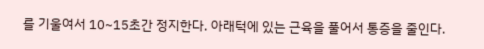를 기울여서 10~15초간 정지한다. 아래턱에 있는 근육을 풀어서 통증을 줄인다.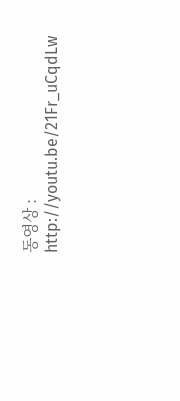동영상 : http://youtu.be/21Fr_uCqdLw